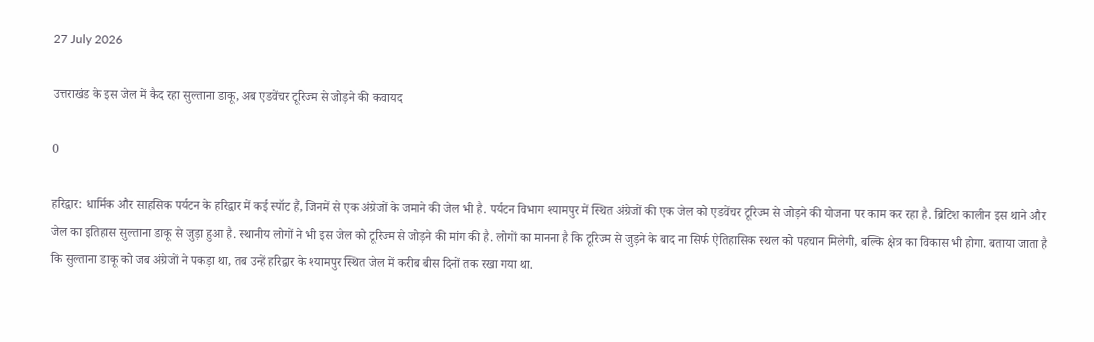27 July 2026

उत्तराखंड के इस जेल में कैद रहा सुल्ताना डाकू, अब एडवेंचर टूरिज्म से जोड़ने की कवायद

0

हरिद्वार: धार्मिक और साहसिक पर्यटन के हरिद्वार में कई स्पॉट हैं, जिनमें से एक अंग्रेजों के जमाने की जेल भी है. पर्यटन विभाग श्यामपुर में स्थित अंग्रेजों की एक जेल को एडवेंचर टूरिज्म से जोड़ने की योजना पर काम कर रहा है. ब्रिटिश कालीन इस थाने और जेल का इतिहास सुल्ताना डाकू से जुड़ा हुआ है. स्थानीय लोगों ने भी इस जेल को टूरिज्म से जोड़ने की मांग की है. लोगों का मानना है कि टूरिज्म से जुड़ने के बाद ना सिर्फ ऐतिहासिक स्थल को पहचान मिलेगी, बल्कि क्षेत्र का विकास भी होगा. बताया जाता है कि सुल्ताना डाकू को जब अंग्रेजों ने पकड़ा था, तब उन्हें हरिद्वार के श्यामपुर स्थित जेल में करीब बीस दिनों तक रखा गया था.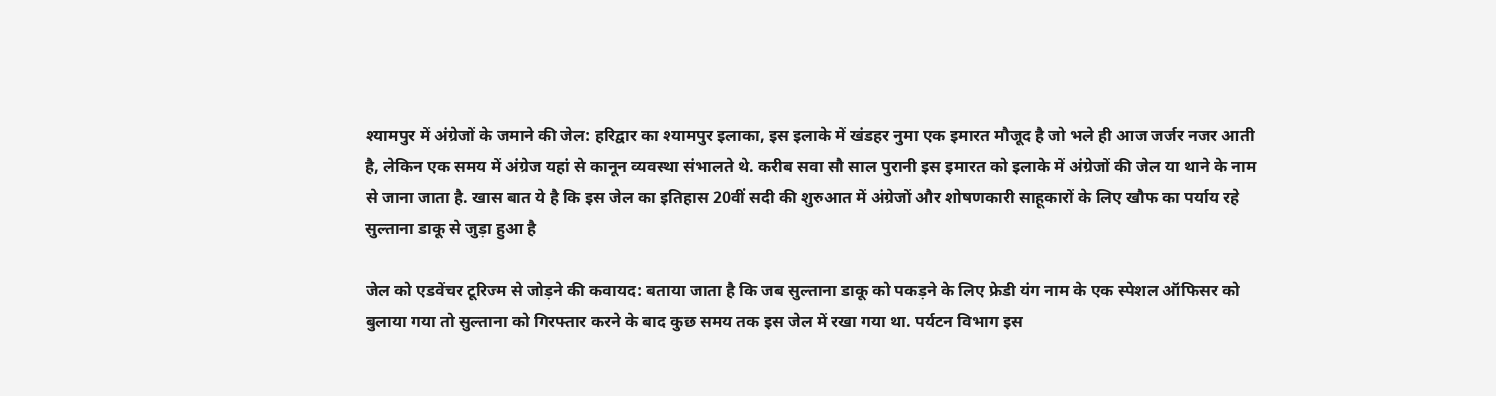श्यामपुर में अंग्रेजों के जमाने की जेल: हरिद्वार का श्यामपुर इलाका, इस इलाके में खंडहर नुमा एक इमारत मौजूद है जो भले ही आज जर्जर नजर आती है, लेकिन एक समय में अंग्रेज यहां से कानून व्यवस्था संभालते थे. करीब सवा सौ साल पुरानी इस इमारत को इलाके में अंग्रेजों की जेल या थाने के नाम से जाना जाता है. खास बात ये है कि इस जेल का इतिहास 20वीं सदी की शुरुआत में अंग्रेजों और शोषणकारी साहूकारों के लिए खौफ का पर्याय रहे सुल्ताना डाकू से जुड़ा हुआ है

जेल को एडवेंचर टूरिज्म से जोड़ने की कवायद: बताया जाता है कि जब सुल्ताना डाकू को पकड़ने के लिए फ्रेडी यंग नाम के एक स्पेशल ऑफिसर को बुलाया गया तो सुल्ताना को गिरफ्तार करने के बाद कुछ समय तक इस जेल में रखा गया था. पर्यटन विभाग इस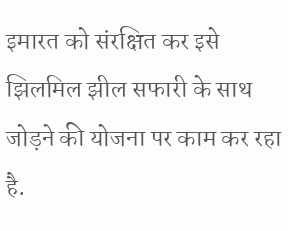इमारत को संरक्षित कर इसे झिलमिल झील सफारी के साथ जोड़ने की योजना पर काम कर रहा है.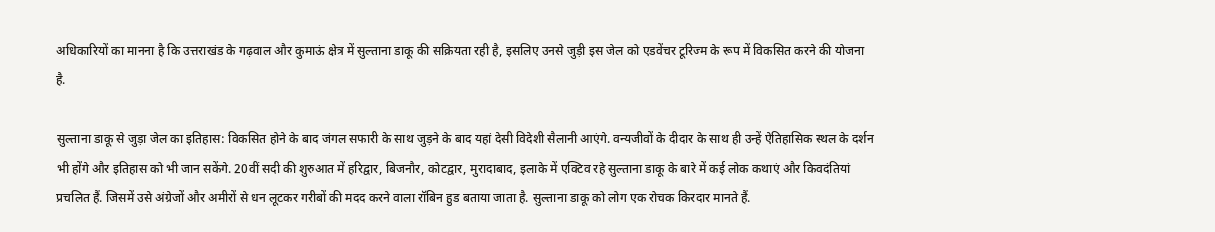अधिकारियों का मानना है कि उत्तराखंड के गढ़वाल और कुमाऊं क्षेत्र में सुल्ताना डाकू की सक्रियता रही है, इसलिए उनसे जुड़ी इस जेल को एडवेंचर टूरिज्म के रूप में विकसित करने की योजना है.

सुल्ताना डाकू से जुड़ा जेल का इतिहास: विकसित होने के बाद जंगल सफारी के साथ जुड़ने के बाद यहां देसी विदेशी सैलानी आएंगे. वन्यजीवों के दीदार के साथ ही उन्हें ऐतिहासिक स्थल के दर्शन भी होंगे और इतिहास को भी जान सकेंगे. 20वीं सदी की शुरुआत में हरिद्वार, बिजनौर, कोटद्वार, मुरादाबाद, इलाके में एक्टिव रहे सुल्ताना डाकू के बारे में कई लोक कथाएं और किवदंतियां प्रचलित हैं. जिसमें उसे अंग्रेजों और अमीरों से धन लूटकर गरीबों की मदद करने वाला रॉबिन हुड बताया जाता है. सुल्ताना डाकू को लोग एक रोचक किरदार मानते हैं.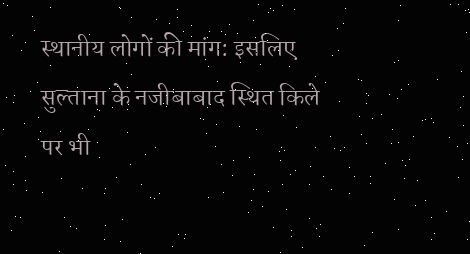स्थानीय लोगों की मांग: इसलिए सुल्ताना के नजीबाबाद स्थित किले पर भी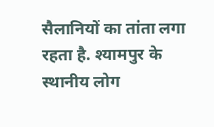सैलानियों का तांता लगा रहता है. श्यामपुर के स्थानीय लोग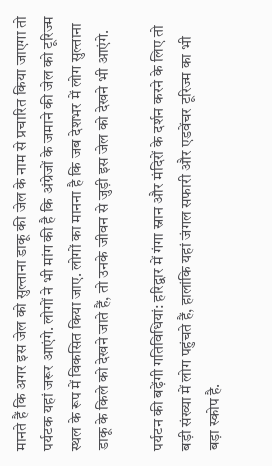मानते हैं कि अगर इस जेल को सुल्ताना डाकू की जेल के नाम से प्रचारित किया जाएगा तो पर्यटक यहां जरूर आएंगे. लोगों ने भी मांग की है कि अंग्रेजों के जमाने की जेल को टूरिज्म स्थल के रूप में विकसित किया जाए. लोगों का मानना है कि जब देशभर में लोग सुल्ताना डाकू के किले को देखने जाते हैं, तो उनके जीवन से जुड़ी इस जेल को देखने भी आएंगे.

पर्यटन की बढ़ेंगी गतिविधियां: हरिद्वार में गंगा स्नान और मंदिरों के दर्शन करने के लिए तो बड़ी संख्या में लोग पहुंचते हैं, हालांकि यहां जंगल सफारी और एडवेंचर टूरिज्म का भी बड़ा स्कोप है.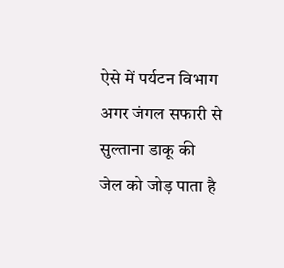ऐसे में पर्यटन विभाग अगर जंगल सफारी से सुल्ताना डाकू की जेल को जोड़ पाता है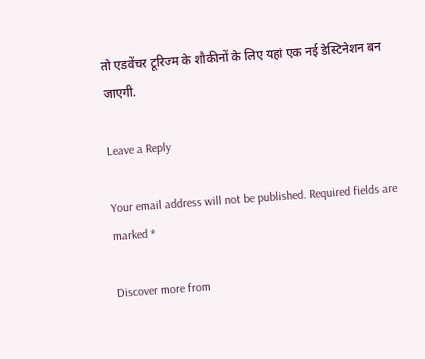तो एडवेंचर टूरिज्म के शौकीनों के लिए यहां एक नई डेस्टिनेशन बन जाएगी.

Leave a Reply

Your email address will not be published. Required fields are marked *

Discover more from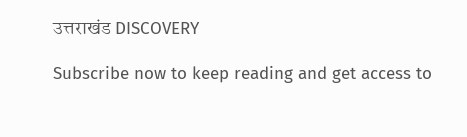उत्तराखंड DISCOVERY

Subscribe now to keep reading and get access to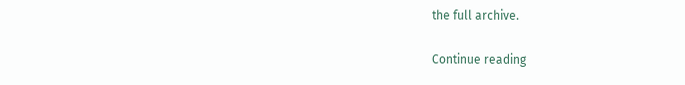the full archive.

Continue reading